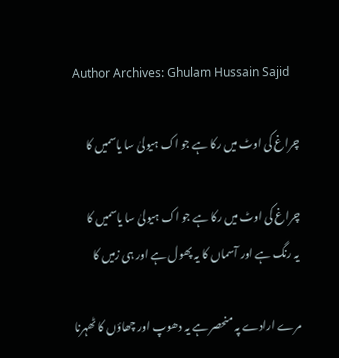Author Archives: Ghulam Hussain Sajid

چراغ کی اوٹ میں رکا ہے جو اک ہیولیٰ سا یاسمیں کا

چراغ کی اوٹ میں رکا ہے جو اک ہیولیٰ سا یاسمیں کا
یہ رنگ ہے اور آسماں کا یہ پھول ہے اور ہی زمیں کا

مرے ارادے پہ منحصر ہے یہ دھوپ اور چھاؤں کا ٹھہرنا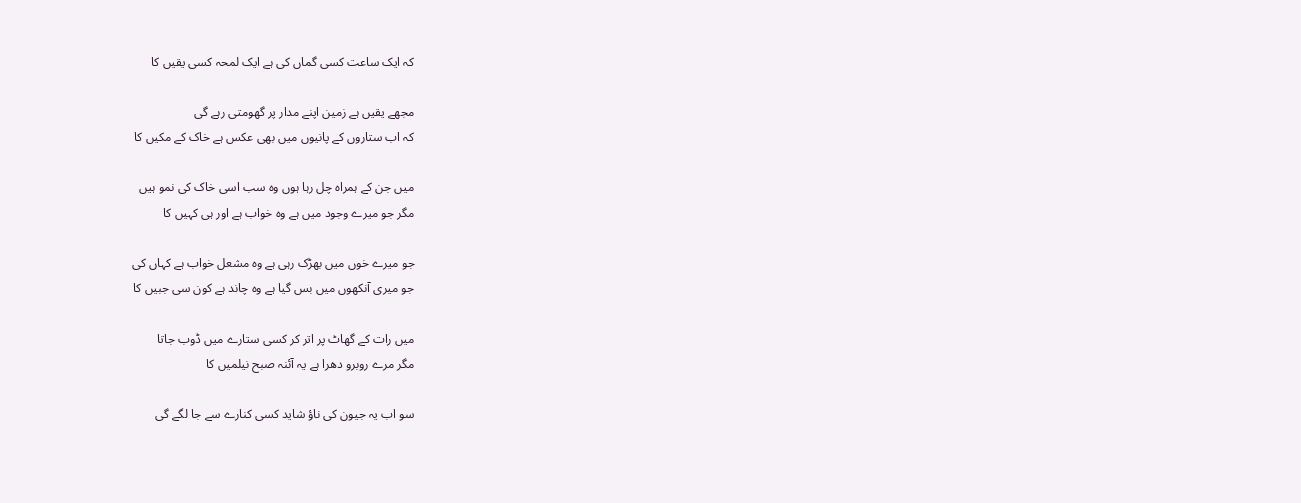کہ ایک ساعت کسی گماں کی ہے ایک لمحہ کسی یقیں کا

مجھے یقیں ہے زمین اپنے مدار پر گھومتی رہے گی
کہ اب ستاروں کے پانیوں میں بھی عکس ہے خاک کے مکیں کا

میں جن کے ہمراہ چل رہا ہوں وہ سب اسی خاک کی نمو ہیں
مگر جو میرے وجود میں ہے وہ خواب ہے اور ہی کہیں کا

جو میرے خوں میں بھڑک رہی ہے وہ مشعل خواب ہے کہاں کی
جو میری آنکھوں میں بس گیا ہے وہ چاند ہے کون سی جبیں کا

میں رات کے گھاٹ پر اتر کر کسی ستارے میں ڈوب جاتا
مگر مرے روبرو دھرا ہے یہ آئنہ صبح نیلمیں کا

سو اب یہ جیون کی ناؤ شاید کسی کنارے سے جا لگے گی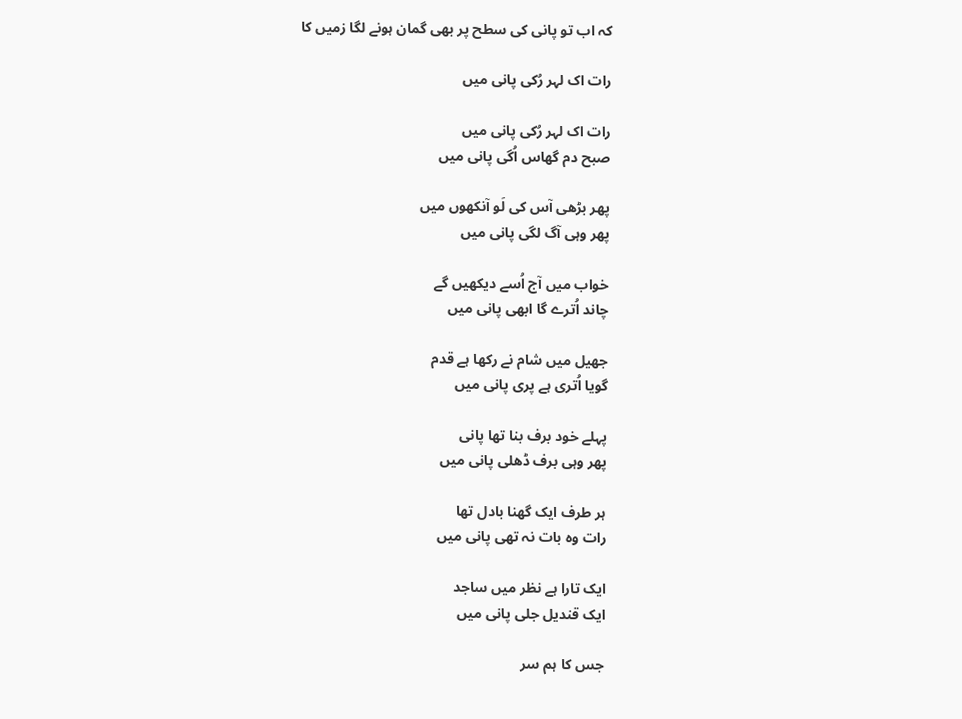کہ اب تو پانی کی سطح پر بھی گمان ہونے لگا زمیں کا

رات اک لہر رُکی پانی میں

رات اک لہر رُکی پانی میں
صبح دم گھاس اُگی پانی میں

پھر بڑھی آس کی لَو آنکھوں میں
پھر وہی آگ لگی پانی میں

خواب میں آج اُسے دیکھیں گے
چاند اُترے گا ابھی پانی میں

جھیل میں شام نے رکھا ہے قدم
گویا اُتری ہے پری پانی میں

پہلے خود برف بنا تھا پانی
پھر وہی برف ڈھلی پانی میں

ہر طرف ایک گھنا بادل تھا
رات وہ بات نہ تھی پانی میں

ایک تارا ہے نظر میں ساجد
ایک قندیل جلی پانی میں

جس کا ہم سر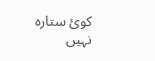کوئ ستارہ نہیں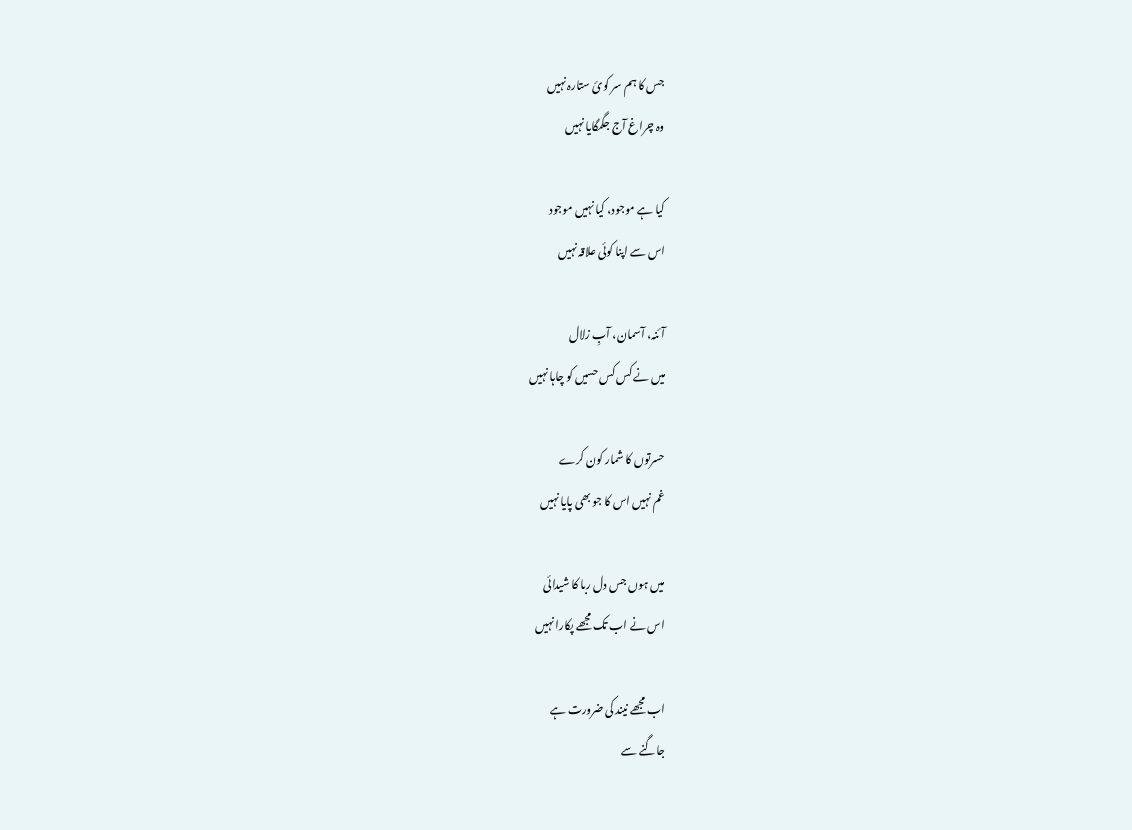جس کا ہم سر کوئ ستارہ نہیں
وہ چراغ آج جگمگایا نہیں

کیا ہے موجود، کیا نہیں موجود
اس سے اپنا کوئی علاقہ نہیں

آئنہ، آسمان، آبِ زلال
میں نے کس کس حسیں کو چاہا نہیں

حسرتوں کا شمار کون کرے
غم نہیں اس کا جو بھی پایا نہیں

میں ہوں جس دل ربا کا شیدائی
اس نے اب تک مجھے پکارا نہیں

اب مجھے نیند کی ضرورت ہے
جاگنے سے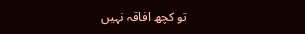تو کچھ افاقہ نہیں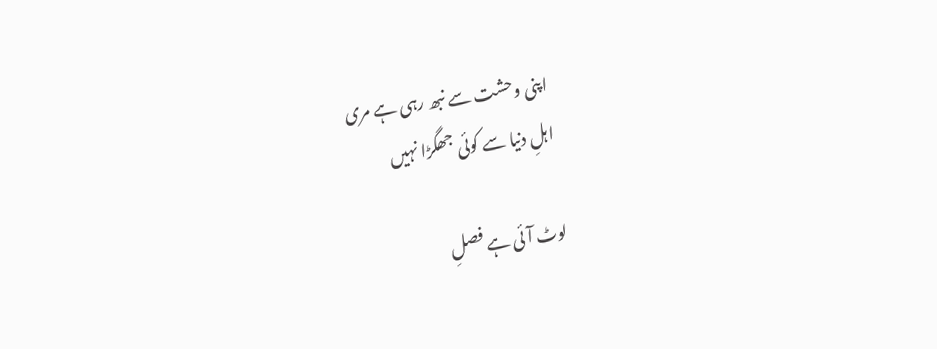اپنی وحشت سے نبھ رہی ہے مری
اہلِ دنیا سے کوئی جھگڑا نہیں

لوٹ آئی ہے فصلِ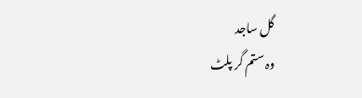گل ساجد
وہ ستم گر پلٹ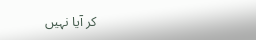کر آیا نہیں